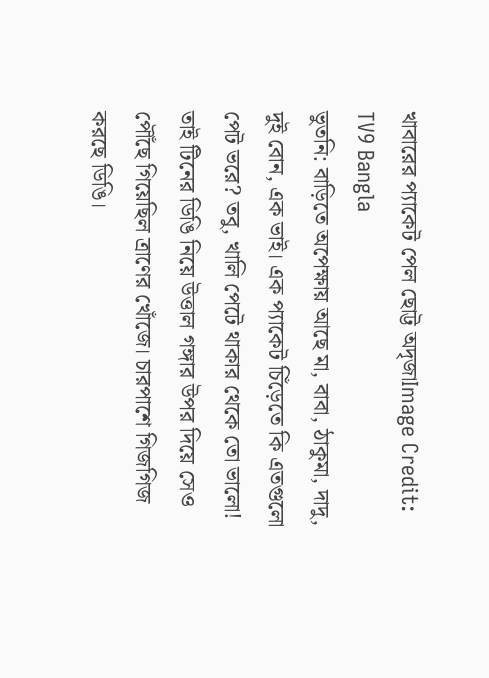খাবারের প্যাকেট পেল ছোট্ট অদৃজাImage Credit: TV9 Bangla
ভুতনি: বাড়িতে অপেক্ষায় আছে মা, বাবা, ঠাকুমা, দাদু, দুই বোন, এক ভাই। এক প্যাকেট চিঁড়েতে কি এতগুলো পেট ভরে? তবু, খালি পেটে থাকার থেকে তো ভালো! তাই টিনের ডিঙি নিয়ে উত্তাল গঙ্গার উপর দিয়ে সেও পৌঁছে গিয়েছিল ত্রাণের খোঁজে। চারপাশে গিজগিজ করছে ডিঙি।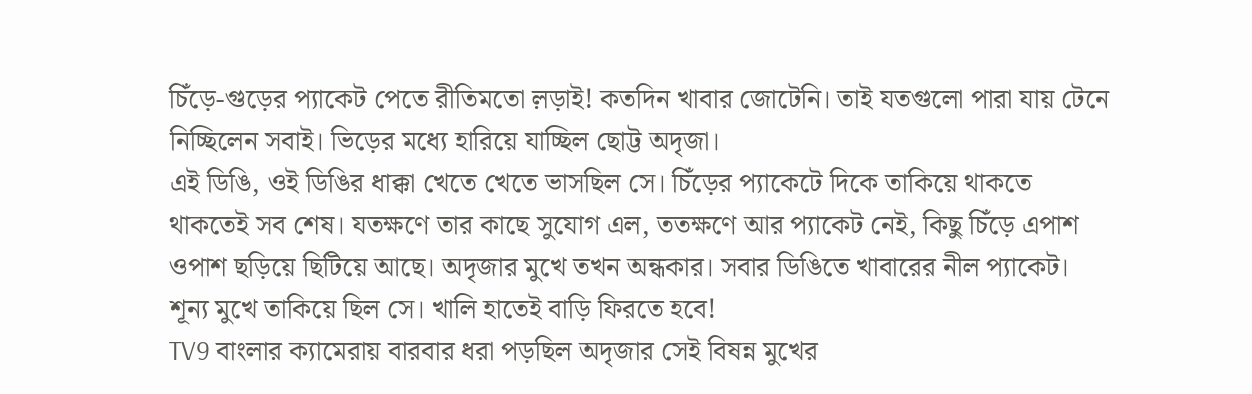চিঁড়ে-গুড়ের প্যাকেট পেতে রীতিমতো ল়ড়াই! কতদিন খাবার জোটেনি। তাই যতগুলো পারা যায় টেনে নিচ্ছিলেন সবাই। ভিড়ের মধ্যে হারিয়ে যাচ্ছিল ছোট্ট অদৃজা।
এই ডিঙি, ওই ডিঙির ধাক্কা খেতে খেতে ভাসছিল সে। চিঁড়ের প্যাকেটে দিকে তাকিয়ে থাকতে থাকতেই সব শেষ। যতক্ষণে তার কাছে সুযোগ এল, ততক্ষণে আর প্যাকেট নেই, কিছু চিঁড়ে এপাশ ওপাশ ছড়িয়ে ছিটিয়ে আছে। অদৃজার মুখে তখন অন্ধকার। সবার ডিঙিতে খাবারের নীল প্যাকেট। শূন্য মুখে তাকিয়ে ছিল সে। খালি হাতেই বাড়ি ফিরতে হবে!
TV9 বাংলার ক্যামেরায় বারবার ধরা পড়ছিল অদৃজার সেই বিষন্ন মুখের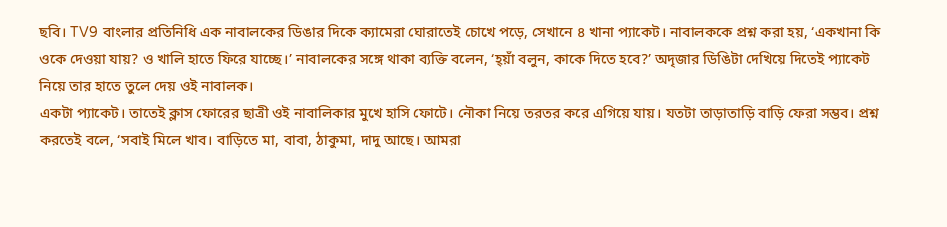ছবি। TV9 বাংলার প্রতিনিধি এক নাবালকের ডিঙার দিকে ক্যামেরা ঘোরাতেই চোখে পড়ে, সেখানে ৪ খানা প্যাকেট। নাবালককে প্রশ্ন করা হয়, ‘একখানা কি ওকে দেওয়া যায়? ও খালি হাতে ফিরে যাচ্ছে।’ নাবালকের সঙ্গে থাকা ব্যক্তি বলেন, ‘হ্য়াঁ বলুন, কাকে দিতে হবে?’ অদৃজার ডিঙিটা দেখিয়ে দিতেই প্যাকেট নিয়ে তার হাতে তুলে দেয় ওই নাবালক।
একটা প্যাকেট। তাতেই ক্লাস ফোরের ছাত্রী ওই নাবালিকার মুখে হাসি ফোটে। নৌকা নিয়ে তরতর করে এগিয়ে যায়। যতটা তাড়াতাড়ি বাড়ি ফেরা সম্ভব। প্রশ্ন করতেই বলে, ‘সবাই মিলে খাব। বাড়িতে মা, বাবা, ঠাকুমা, দাদু আছে। আমরা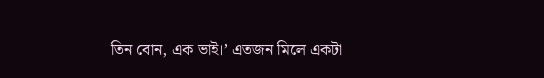তিন বোন, এক ভাই।’ এতজন মিলে একটা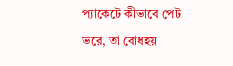প্যাকেটে কীভাবে পেট ভরে, তা বোধহয়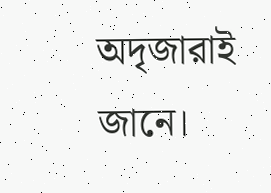অদৃজারাই জানে।